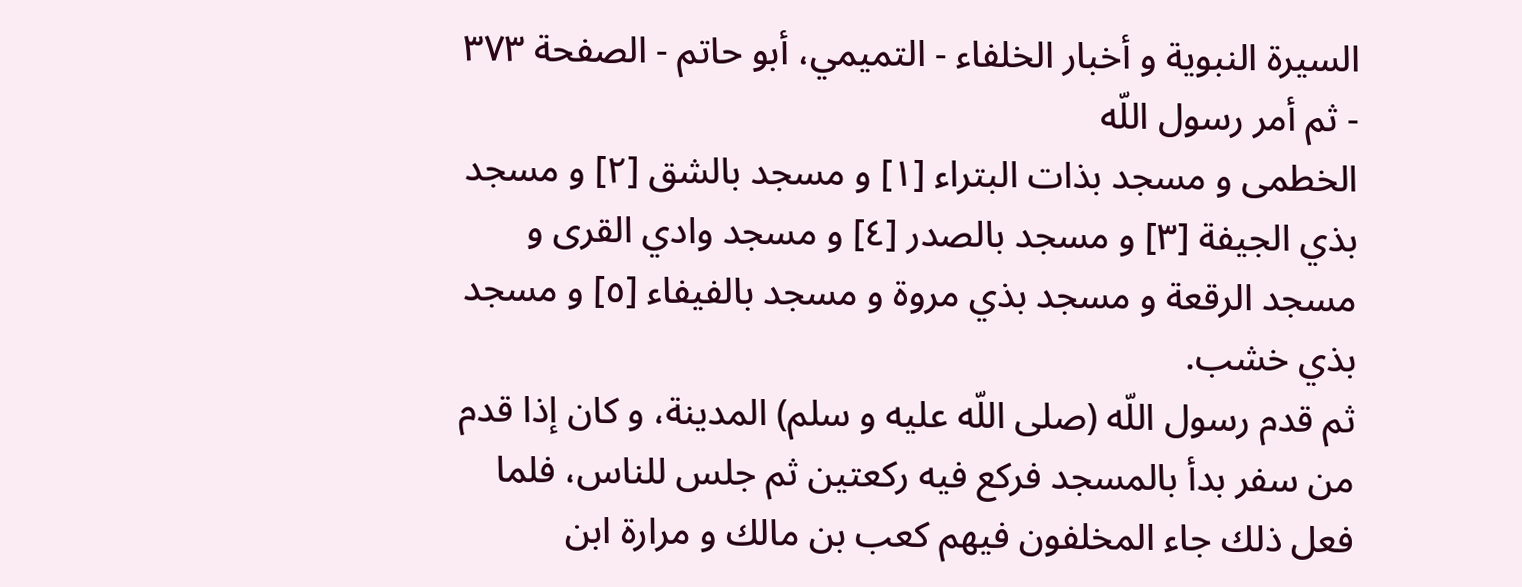السيرة النبوية و أخبار الخلفاء - التميمي، أبو حاتم - الصفحة ٣٧٣ - ثم أمر رسول اللّه
الخطمى و مسجد بذات البتراء [١] و مسجد بالشق [٢] و مسجد بذي الجيفة [٣] و مسجد بالصدر [٤] و مسجد وادي القرى و مسجد الرقعة و مسجد بذي مروة و مسجد بالفيفاء [٥] و مسجد بذي خشب.
ثم قدم رسول اللّه (صلى اللّه عليه و سلم) المدينة، و كان إذا قدم من سفر بدأ بالمسجد فركع فيه ركعتين ثم جلس للناس، فلما فعل ذلك جاء المخلفون فيهم كعب بن مالك و مرارة ابن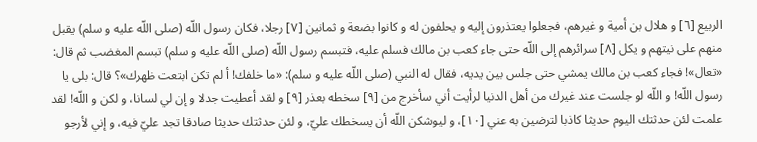الربيع [٦] و هلال بن أمية و غيرهم، فجعلوا يعتذرون إليه و يحلفون له و كانوا بضعة و ثمانين [٧] رجلا، فكان رسول اللّه (صلى اللّه عليه و سلم) يقبل منهم على نيتهم و يكل [٨] سرائرهم إلى اللّه حتى جاء كعب بن مالك فسلم عليه، فتبسم رسول اللّه (صلى اللّه عليه و سلم) تبسم المغضب ثم قال: «تعال»! فجاء كعب بن مالك يمشي حتى جلس بين يديه، فقال له النبي (صلى اللّه عليه و سلم): «ما خلفك! أ لم تكن ابتعت ظهرك»؟ قال: بلى يا رسول اللّه! و اللّه لو جلست عند غيرك من أهل الدنيا لرأيت أني سأخرج من [٩] سخطه بعذر [٩] و لقد أعطيت جدلا و إن لي لسانا، و لكن و اللّه! لقد علمت لئن حدثتك اليوم حديثا كاذبا لترضين به عني [١٠]، و ليوشكن اللّه أن يسخطك عليّ، و لئن حدثتك حديثا صادقا تجد عليّ فيه، و إني لأرجو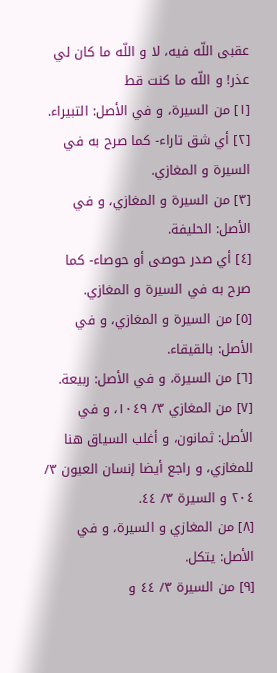عقبى اللّه فيه، لا و اللّه ما كان لي عذر! و اللّه ما كنت قط
[١] من السيرة، و في الأصل: التبيراء.
[٢] أي شق تاراء- كما صرح به في السيرة و المغازي.
[٣] من السيرة و المغازي، و في الأصل: الحليفة.
[٤] أي صدر حوصى أو حوصاء- كما صرح به في السيرة و المغازي.
[٥] من السيرة و المغازي، و في الأصل: بالقيقاء.
[٦] من السيرة، و في الأصل: ربيعة.
[٧] من المغازي ٣/ ١٠٤٩، و في الأصل: ثمانون، و أغلب السياق هنا للمغازي، و راجع أيضا إنسان العيون ٣/ ٢٠٤ و السيرة ٣/ ٤٤.
[٨] من المغازي و السيرة، و في الأصل: يتكل.
[٩] من السيرة ٣/ ٤٤ و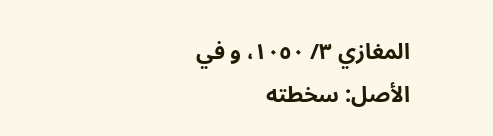المغازي ٣/ ١٠٥٠، و في الأصل: سخطته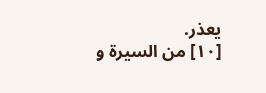يعذر.
[١٠] من السيرة و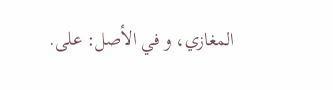المغازي، و في الأصل: على.